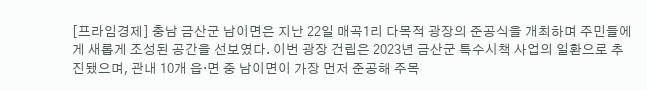[프라임경제] 충남 금산군 남이면은 지난 22일 매곡1리 다목적 광장의 준공식을 개최하며 주민들에게 새롭게 조성된 공간을 선보였다. 이번 광장 건립은 2023년 금산군 특수시책 사업의 일환으로 추진됐으며, 관내 10개 읍‧면 중 남이면이 가장 먼저 준공해 주목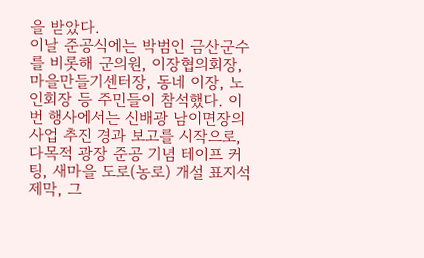을 받았다.
이날 준공식에는 박범인 금산군수를 비롯해 군의원, 이장협의회장, 마을만들기센터장, 동네 이장, 노인회장 등 주민들이 참석했다. 이번 행사에서는 신배광 남이면장의 사업 추진 경과 보고를 시작으로, 다목적 광장 준공 기념 테이프 커팅, 새마을 도로(농로) 개설 표지석 제막, 그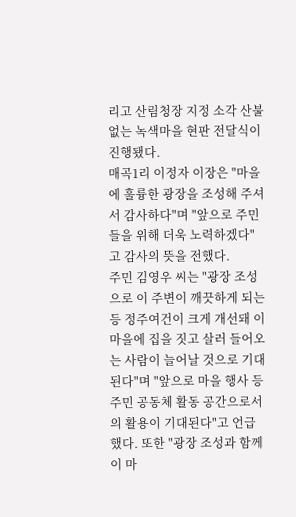리고 산림청장 지정 소각 산불 없는 녹색마을 현판 전달식이 진행됐다.
매곡1리 이정자 이장은 "마을에 훌륭한 광장을 조성해 주셔서 감사하다"며 "앞으로 주민들을 위해 더욱 노력하겠다"고 감사의 뜻을 전했다.
주민 김영우 씨는 "광장 조성으로 이 주변이 깨끗하게 되는 등 정주여건이 크게 개선돼 이 마을에 집을 짓고 살러 들어오는 사람이 늘어날 것으로 기대된다"며 "앞으로 마을 행사 등 주민 공동체 활동 공간으로서의 활용이 기대된다"고 언급했다. 또한 "광장 조성과 함께 이 마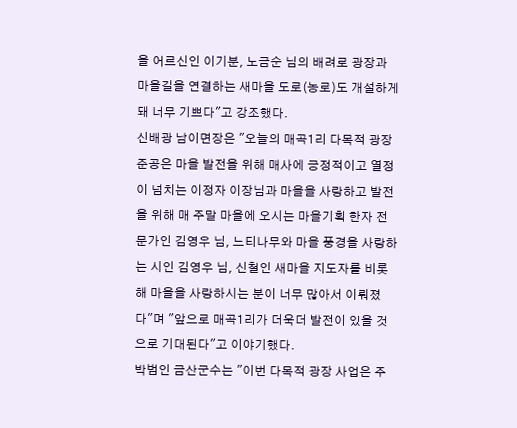을 어르신인 이기분, 노금순 님의 배려로 광장과 마을길을 연결하는 새마을 도로(농로)도 개설하게 돼 너무 기쁘다"고 강조했다.
신배광 남이면장은 "오늘의 매곡1리 다목적 광장 준공은 마을 발전을 위해 매사에 긍정적이고 열정이 넘치는 이정자 이장님과 마을을 사랑하고 발전을 위해 매 주말 마을에 오시는 마을기획 한자 전문가인 김영우 님, 느티나무와 마을 풍경을 사랑하는 시인 김영우 님, 신철인 새마을 지도자를 비롯해 마을을 사랑하시는 분이 너무 많아서 이뤄졌다"며 "앞으로 매곡1리가 더욱더 발전이 있을 것으로 기대된다"고 이야기했다.
박범인 금산군수는 "이번 다목적 광장 사업은 주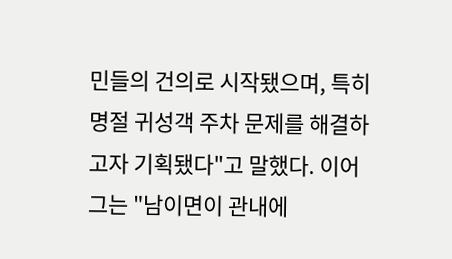민들의 건의로 시작됐으며, 특히 명절 귀성객 주차 문제를 해결하고자 기획됐다"고 말했다. 이어 그는 "남이면이 관내에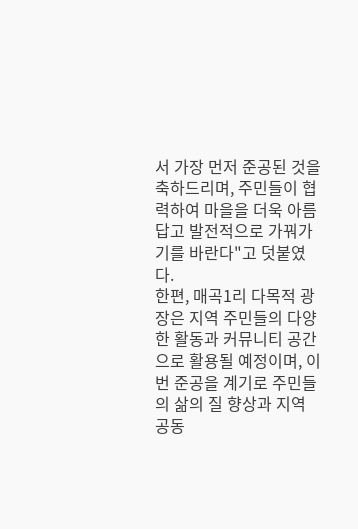서 가장 먼저 준공된 것을 축하드리며, 주민들이 협력하여 마을을 더욱 아름답고 발전적으로 가꿔가기를 바란다"고 덧붙였다.
한편, 매곡1리 다목적 광장은 지역 주민들의 다양한 활동과 커뮤니티 공간으로 활용될 예정이며, 이번 준공을 계기로 주민들의 삶의 질 향상과 지역 공동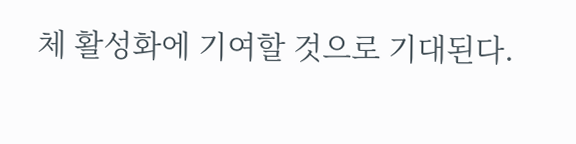체 활성화에 기여할 것으로 기대된다.